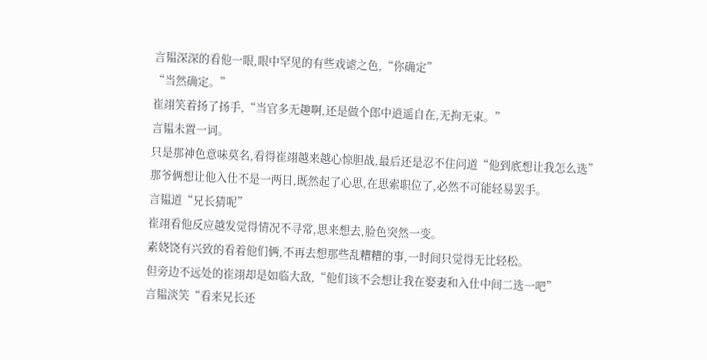言韫深深的看他一眼,眼中罕见的有些戏谑之色,“你确定”
“当然确定。”
崔翊笑着扬了扬手,“当官多无趣啊,还是做个郎中逍遥自在,无拘无束。”
言韫未置一词。
只是那神色意味莫名,看得崔翊越来越心惊胆战,最后还是忍不住问道“他到底想让我怎么选”
那爷俩想让他入仕不是一两日,既然起了心思,在思索职位了,必然不可能轻易罢手。
言韫道“兄长猜呢”
崔翊看他反应越发觉得情况不寻常,思来想去,脸色突然一变。
素娆饶有兴致的看着他们俩,不再去想那些乱糟糟的事,一时间只觉得无比轻松。
但旁边不远处的崔翊却是如临大敌,“他们该不会想让我在娶妻和入仕中间二选一吧”
言韫淡笑“看来兄长还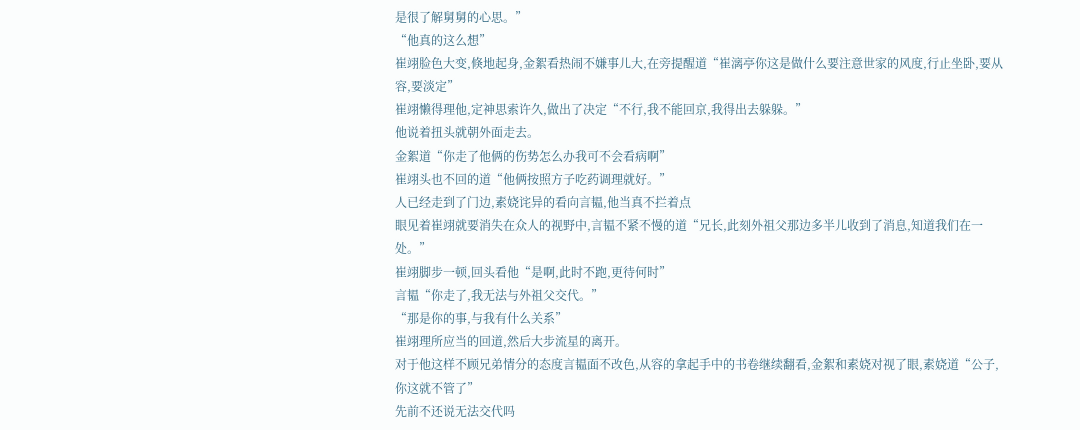是很了解舅舅的心思。”
“他真的这么想”
崔翊脸色大变,倏地起身,金絮看热闹不嫌事儿大,在旁提醒道“崔漓亭你这是做什么要注意世家的风度,行止坐卧,要从容,要淡定”
崔翊懒得理他,定神思索许久,做出了决定“不行,我不能回京,我得出去躲躲。”
他说着扭头就朝外面走去。
金絮道“你走了他俩的伤势怎么办我可不会看病啊”
崔翊头也不回的道“他俩按照方子吃药调理就好。”
人已经走到了门边,素娆诧异的看向言韫,他当真不拦着点
眼见着崔翊就要消失在众人的视野中,言韫不紧不慢的道“兄长,此刻外祖父那边多半儿收到了消息,知道我们在一处。”
崔翊脚步一顿,回头看他“是啊,此时不跑,更待何时”
言韫“你走了,我无法与外祖父交代。”
“那是你的事,与我有什么关系”
崔翊理所应当的回道,然后大步流星的离开。
对于他这样不顾兄弟情分的态度言韫面不改色,从容的拿起手中的书卷继续翻看,金絮和素娆对视了眼,素娆道“公子,你这就不管了”
先前不还说无法交代吗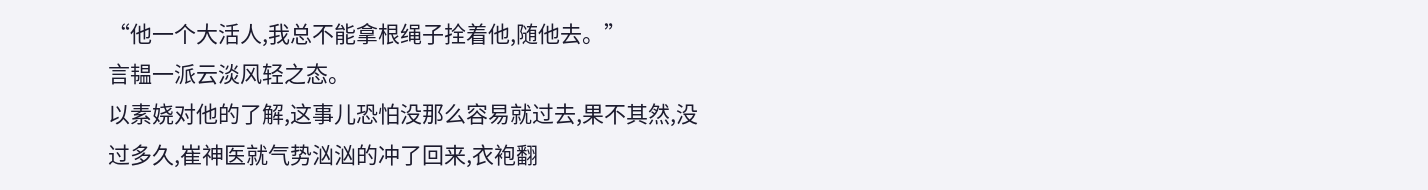“他一个大活人,我总不能拿根绳子拴着他,随他去。”
言韫一派云淡风轻之态。
以素娆对他的了解,这事儿恐怕没那么容易就过去,果不其然,没过多久,崔神医就气势汹汹的冲了回来,衣袍翻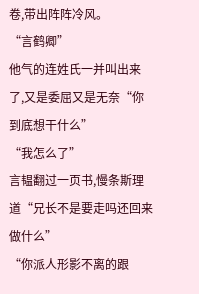卷,带出阵阵冷风。
“言鹤卿”
他气的连姓氏一并叫出来了,又是委屈又是无奈“你到底想干什么”
“我怎么了”
言韫翻过一页书,慢条斯理道“兄长不是要走吗还回来做什么”
“你派人形影不离的跟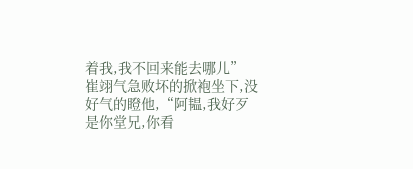着我,我不回来能去哪儿”
崔翊气急败坏的掀袍坐下,没好气的瞪他,“阿韫,我好歹是你堂兄,你看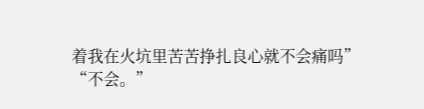着我在火坑里苦苦挣扎良心就不会痛吗”
“不会。”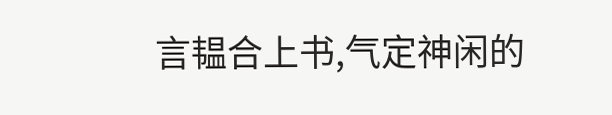言韫合上书,气定神闲的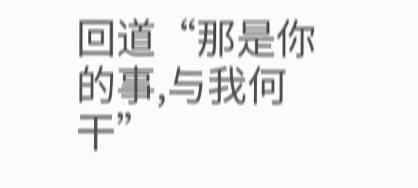回道“那是你的事,与我何干”